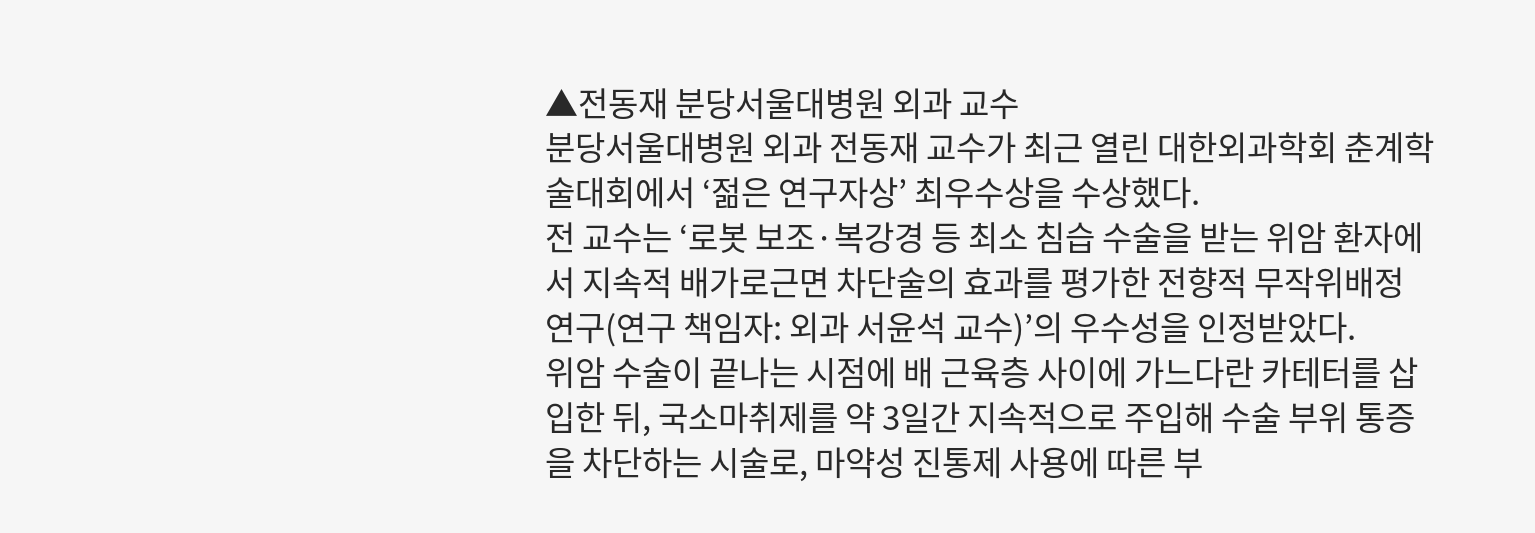▲전동재 분당서울대병원 외과 교수
분당서울대병원 외과 전동재 교수가 최근 열린 대한외과학회 춘계학술대회에서 ‘젊은 연구자상’ 최우수상을 수상했다.
전 교수는 ‘로봇 보조·복강경 등 최소 침습 수술을 받는 위암 환자에서 지속적 배가로근면 차단술의 효과를 평가한 전향적 무작위배정 연구(연구 책임자: 외과 서윤석 교수)’의 우수성을 인정받았다.
위암 수술이 끝나는 시점에 배 근육층 사이에 가느다란 카테터를 삽입한 뒤, 국소마취제를 약 3일간 지속적으로 주입해 수술 부위 통증을 차단하는 시술로, 마약성 진통제 사용에 따른 부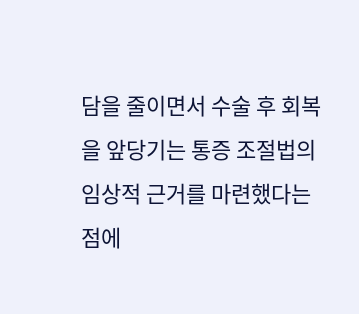담을 줄이면서 수술 후 회복을 앞당기는 통증 조절법의 임상적 근거를 마련했다는 점에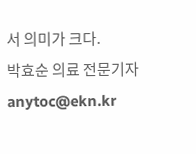서 의미가 크다.
박효순 의료 전문기자 anytoc@ekn.kr